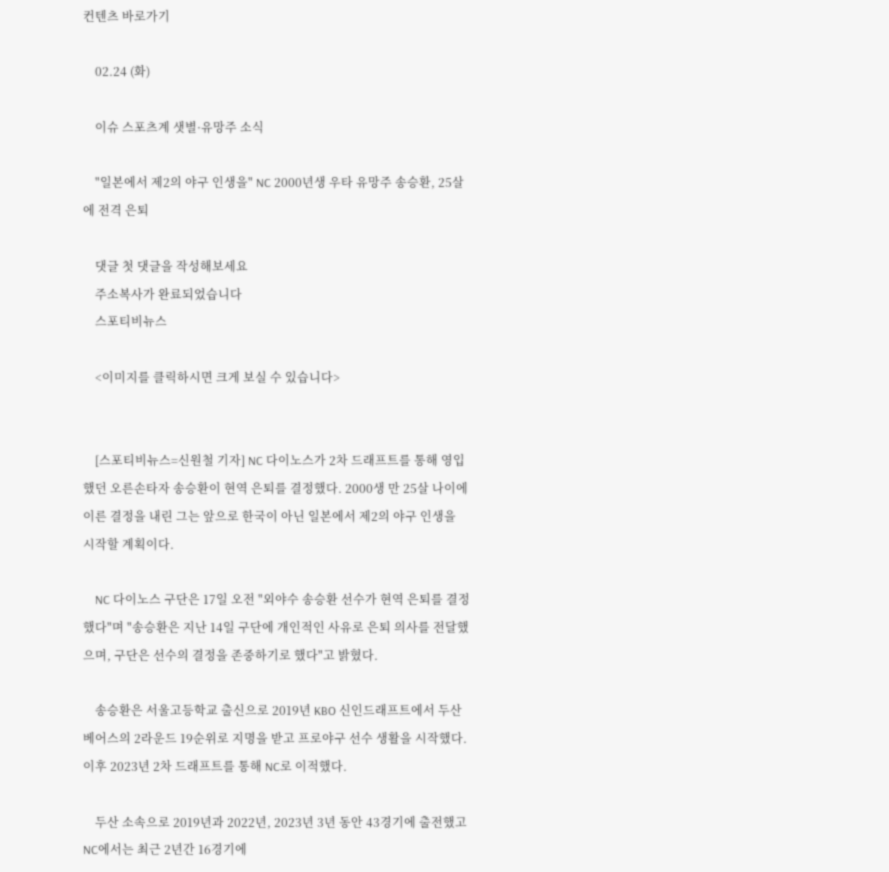컨텐츠 바로가기

    02.24 (화)

    이슈 스포츠계 샛별·유망주 소식

    "일본에서 제2의 야구 인생을" NC 2000년생 우타 유망주 송승환, 25살에 전격 은퇴

    댓글 첫 댓글을 작성해보세요
    주소복사가 완료되었습니다
    스포티비뉴스

    <이미지를 클릭하시면 크게 보실 수 있습니다>


    [스포티비뉴스=신원철 기자] NC 다이노스가 2차 드래프트를 통해 영입했던 오른손타자 송승환이 현역 은퇴를 결정했다. 2000생 만 25살 나이에 이른 결정을 내린 그는 앞으로 한국이 아닌 일본에서 제2의 야구 인생을 시작할 계획이다.

    NC 다이노스 구단은 17일 오전 "외야수 송승환 선수가 현역 은퇴를 결정했다"며 "송승환은 지난 14일 구단에 개인적인 사유로 은퇴 의사를 전달했으며, 구단은 선수의 결정을 존중하기로 했다"고 밝혔다.

    송승환은 서울고등학교 출신으로 2019년 KBO 신인드래프트에서 두산 베어스의 2라운드 19순위로 지명을 받고 프로야구 선수 생활을 시작했다. 이후 2023년 2차 드래프트를 통해 NC로 이적했다.

    두산 소속으로 2019년과 2022년, 2023년 3년 동안 43경기에 출전했고 NC에서는 최근 2년간 16경기에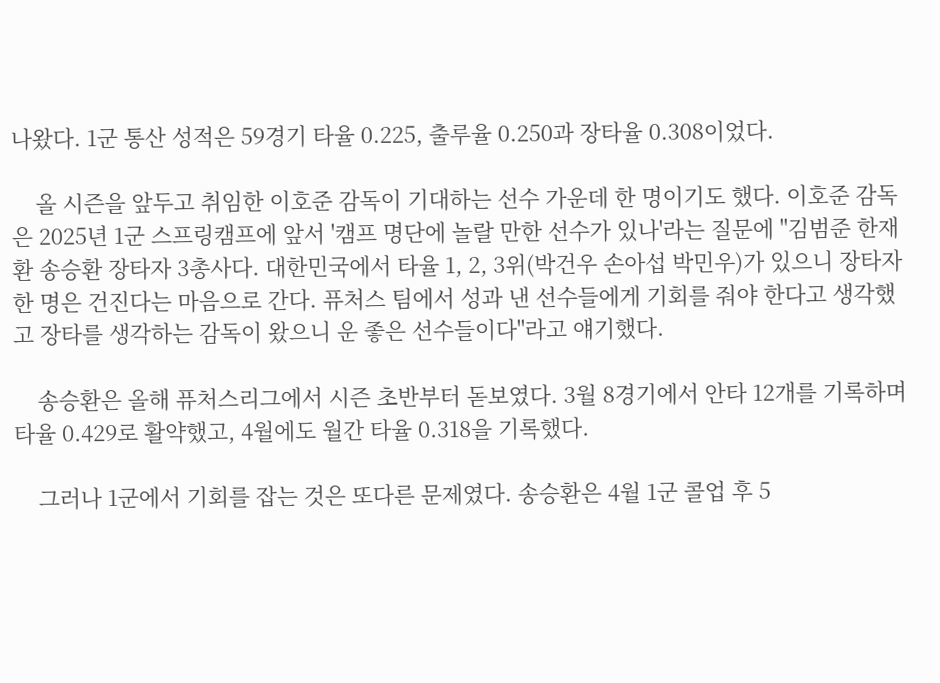나왔다. 1군 통산 성적은 59경기 타율 0.225, 출루율 0.250과 장타율 0.308이었다.

    올 시즌을 앞두고 취임한 이호준 감독이 기대하는 선수 가운데 한 명이기도 했다. 이호준 감독은 2025년 1군 스프링캠프에 앞서 '캠프 명단에 놀랄 만한 선수가 있나'라는 질문에 "김범준 한재환 송승환 장타자 3총사다. 대한민국에서 타율 1, 2, 3위(박건우 손아섭 박민우)가 있으니 장타자 한 명은 건진다는 마음으로 간다. 퓨처스 팀에서 성과 낸 선수들에게 기회를 줘야 한다고 생각했고 장타를 생각하는 감독이 왔으니 운 좋은 선수들이다"라고 얘기했다.

    송승환은 올해 퓨처스리그에서 시즌 초반부터 돋보였다. 3월 8경기에서 안타 12개를 기록하며 타율 0.429로 활약했고, 4월에도 월간 타율 0.318을 기록했다.

    그러나 1군에서 기회를 잡는 것은 또다른 문제였다. 송승환은 4월 1군 콜업 후 5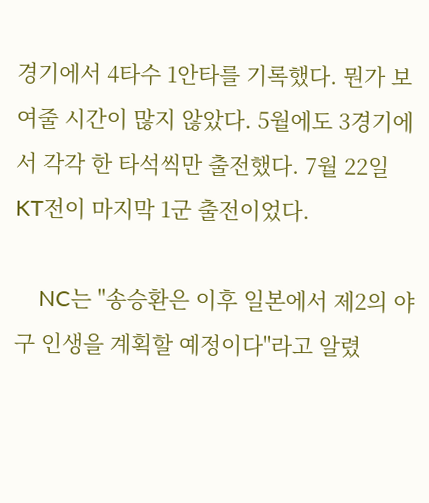경기에서 4타수 1안타를 기록했다. 뭔가 보여줄 시간이 많지 않았다. 5월에도 3경기에서 각각 한 타석씩만 출전했다. 7월 22일 KT전이 마지막 1군 출전이었다.

    NC는 "송승환은 이후 일본에서 제2의 야구 인생을 계획할 예정이다"라고 알렸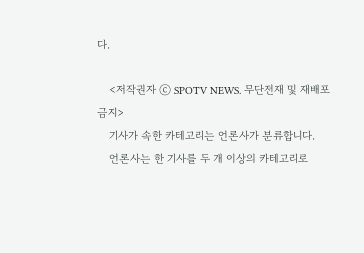다.

    <저작권자 ⓒ SPOTV NEWS. 무단전재 및 재배포 금지>
    기사가 속한 카테고리는 언론사가 분류합니다.
    언론사는 한 기사를 두 개 이상의 카테고리로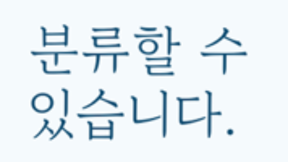분류할 수 있습니다.